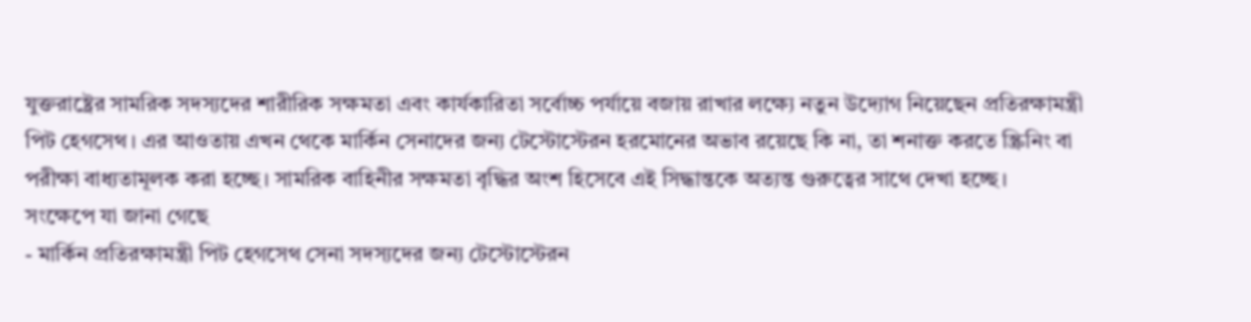যুক্তরাষ্ট্রের সামরিক সদস্যদের শারীরিক সক্ষমতা এবং কার্যকারিতা সর্বোচ্চ পর্যায়ে বজায় রাখার লক্ষ্যে নতুন উদ্যোগ নিয়েছেন প্রতিরক্ষামন্ত্রী পিট হেগসেথ। এর আওতায় এখন থেকে মার্কিন সেনাদের জন্য টেস্টোস্টেরন হরমোনের অভাব রয়েছে কি না, তা শনাক্ত করতে স্ক্রিনিং বা পরীক্ষা বাধ্যতামূলক করা হচ্ছে। সামরিক বাহিনীর সক্ষমতা বৃদ্ধির অংশ হিসেবে এই সিদ্ধান্তকে অত্যন্ত গুরুত্বের সাথে দেখা হচ্ছে।
সংক্ষেপে যা জানা গেছে
- মার্কিন প্রতিরক্ষামন্ত্রী পিট হেগসেথ সেনা সদস্যদের জন্য টেস্টোস্টেরন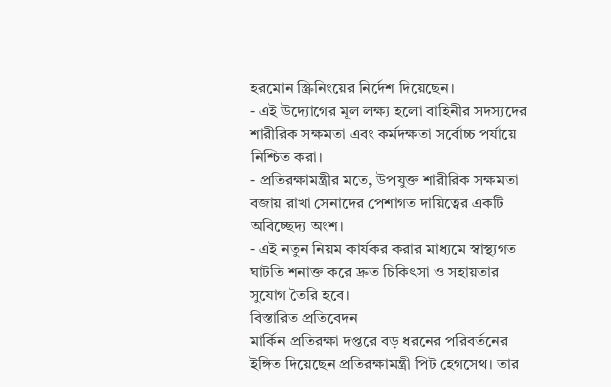হরমোন স্ক্রিনিংয়ের নির্দেশ দিয়েছেন।
- এই উদ্যোগের মূল লক্ষ্য হলো বাহিনীর সদস্যদের শারীরিক সক্ষমতা এবং কর্মদক্ষতা সর্বোচ্চ পর্যায়ে নিশ্চিত করা।
- প্রতিরক্ষামন্ত্রীর মতে, উপযুক্ত শারীরিক সক্ষমতা বজায় রাখা সেনাদের পেশাগত দায়িত্বের একটি অবিচ্ছেদ্য অংশ।
- এই নতুন নিয়ম কার্যকর করার মাধ্যমে স্বাস্থ্যগত ঘাটতি শনাক্ত করে দ্রুত চিকিৎসা ও সহায়তার সুযোগ তৈরি হবে।
বিস্তারিত প্রতিবেদন
মার্কিন প্রতিরক্ষা দপ্তরে বড় ধরনের পরিবর্তনের ইঙ্গিত দিয়েছেন প্রতিরক্ষামন্ত্রী পিট হেগসেথ। তার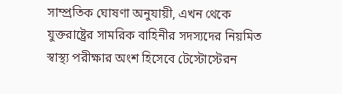সাম্প্রতিক ঘোষণা অনুযায়ী, এখন থেকে যুক্তরাষ্ট্রের সামরিক বাহিনীর সদস্যদের নিয়মিত স্বাস্থ্য পরীক্ষার অংশ হিসেবে টেস্টোস্টেরন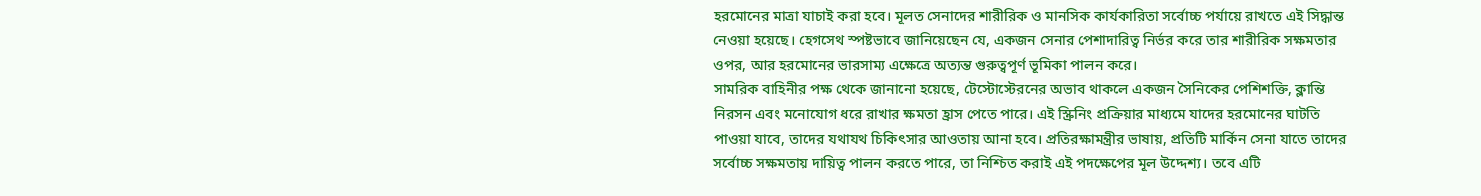হরমোনের মাত্রা যাচাই করা হবে। মূলত সেনাদের শারীরিক ও মানসিক কার্যকারিতা সর্বোচ্চ পর্যায়ে রাখতে এই সিদ্ধান্ত নেওয়া হয়েছে। হেগসেথ স্পষ্টভাবে জানিয়েছেন যে, একজন সেনার পেশাদারিত্ব নির্ভর করে তার শারীরিক সক্ষমতার ওপর, আর হরমোনের ভারসাম্য এক্ষেত্রে অত্যন্ত গুরুত্বপূর্ণ ভূমিকা পালন করে।
সামরিক বাহিনীর পক্ষ থেকে জানানো হয়েছে, টেস্টোস্টেরনের অভাব থাকলে একজন সৈনিকের পেশিশক্তি, ক্লান্তি নিরসন এবং মনোযোগ ধরে রাখার ক্ষমতা হ্রাস পেতে পারে। এই স্ক্রিনিং প্রক্রিয়ার মাধ্যমে যাদের হরমোনের ঘাটতি পাওয়া যাবে, তাদের যথাযথ চিকিৎসার আওতায় আনা হবে। প্রতিরক্ষামন্ত্রীর ভাষায়, প্রতিটি মার্কিন সেনা যাতে তাদের সর্বোচ্চ সক্ষমতায় দায়িত্ব পালন করতে পারে, তা নিশ্চিত করাই এই পদক্ষেপের মূল উদ্দেশ্য। তবে এটি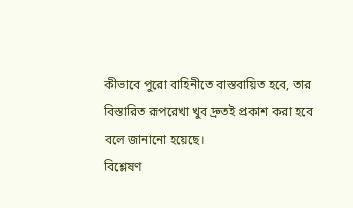কীভাবে পুরো বাহিনীতে বাস্তবায়িত হবে, তার বিস্তারিত রূপরেখা খুব দ্রুতই প্রকাশ করা হবে বলে জানানো হয়েছে।
বিশ্লেষণ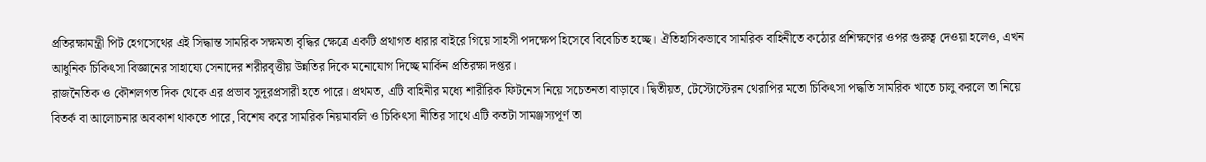প্রতিরক্ষামন্ত্রী পিট হেগসেথের এই সিদ্ধান্ত সামরিক সক্ষমতা বৃদ্ধির ক্ষেত্রে একটি প্রথাগত ধারার বাইরে গিয়ে সাহসী পদক্ষেপ হিসেবে বিবেচিত হচ্ছে। ঐতিহাসিকভাবে সামরিক বাহিনীতে কঠোর প্রশিক্ষণের ওপর গুরুত্ব দেওয়া হলেও, এখন আধুনিক চিকিৎসা বিজ্ঞানের সাহায্যে সেনাদের শরীরবৃত্তীয় উন্নতির দিকে মনোযোগ দিচ্ছে মার্কিন প্রতিরক্ষা দপ্তর।
রাজনৈতিক ও কৌশলগত দিক থেকে এর প্রভাব সুদূরপ্রসারী হতে পারে। প্রথমত, এটি বাহিনীর মধ্যে শারীরিক ফিটনেস নিয়ে সচেতনতা বাড়াবে। দ্বিতীয়ত, টেস্টোস্টেরন থেরাপির মতো চিকিৎসা পদ্ধতি সামরিক খাতে চালু করলে তা নিয়ে বিতর্ক বা আলোচনার অবকাশ থাকতে পারে, বিশেষ করে সামরিক নিয়মাবলি ও চিকিৎসা নীতির সাথে এটি কতটা সামঞ্জস্যপূর্ণ তা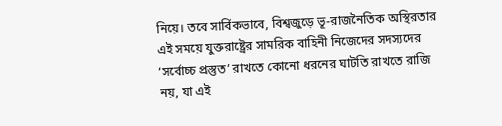নিয়ে। তবে সার্বিকভাবে, বিশ্বজুড়ে ভূ-রাজনৈতিক অস্থিরতার এই সময়ে যুক্তরাষ্ট্রের সামরিক বাহিনী নিজেদের সদস্যদের ‘সর্বোচ্চ প্রস্তুত’ রাখতে কোনো ধরনের ঘাটতি রাখতে রাজি নয়, যা এই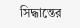সিদ্ধান্তের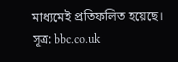মাধ্যমেই প্রতিফলিত হয়েছে।
সূত্র: bbc.co.uk